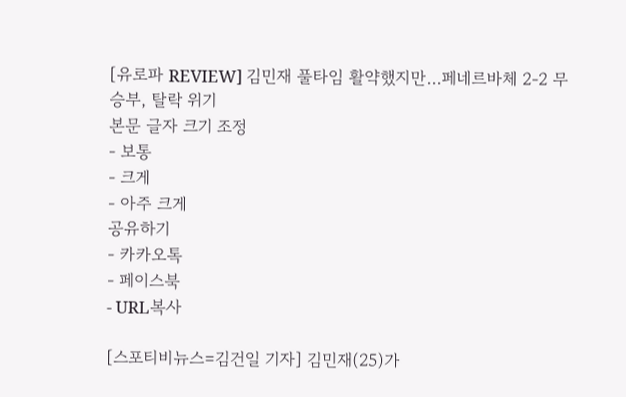[유로파 REVIEW] 김민재 풀타임 활약했지만…페네르바체 2-2 무승부, 탈락 위기
본문 글자 크기 조정
- 보통
- 크게
- 아주 크게
공유하기
- 카카오톡
- 페이스북
- URL복사

[스포티비뉴스=김건일 기자] 김민재(25)가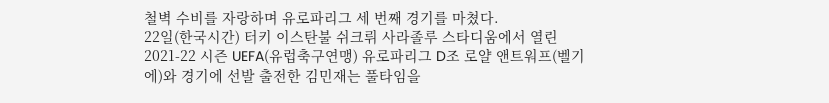철벽 수비를 자랑하며 유로파리그 세 번째 경기를 마쳤다.
22일(한국시간) 터키 이스탄불 쉬크뤼 사라졸루 스타디움에서 열린 2021-22 시즌 UEFA(유럽축구연맹) 유로파리그 D조 로얄 앤트워프(벨기에)와 경기에 선발 출전한 김민재는 풀타임을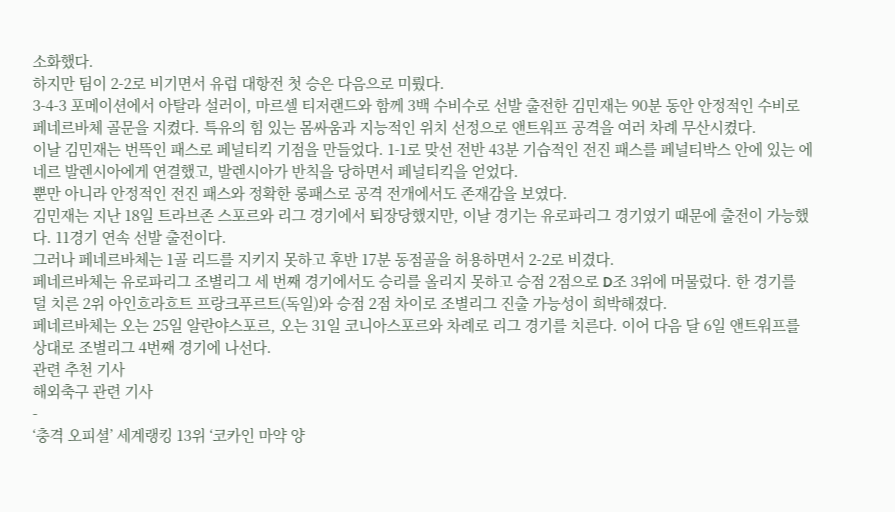소화했다.
하지만 팀이 2-2로 비기면서 유럽 대항전 첫 승은 다음으로 미뤘다.
3-4-3 포메이션에서 아탈라 설러이, 마르셀 티저랜드와 함께 3백 수비수로 선발 출전한 김민재는 90분 동안 안정적인 수비로 페네르바체 골문을 지켰다. 특유의 힘 있는 몸싸움과 지능적인 위치 선정으로 앤트워프 공격을 여러 차례 무산시켰다.
이날 김민재는 번뜩인 패스로 페널티킥 기점을 만들었다. 1-1로 맞선 전반 43분 기습적인 전진 패스를 페널티박스 안에 있는 에네르 발렌시아에게 연결했고, 발렌시아가 반칙을 당하면서 페널티킥을 얻었다.
뿐만 아니라 안정적인 전진 패스와 정확한 롱패스로 공격 전개에서도 존재감을 보였다.
김민재는 지난 18일 트라브존 스포르와 리그 경기에서 퇴장당했지만, 이날 경기는 유로파리그 경기였기 때문에 출전이 가능했다. 11경기 연속 선발 출전이다.
그러나 페네르바체는 1골 리드를 지키지 못하고 후반 17분 동점골을 허용하면서 2-2로 비겼다.
페네르바체는 유로파리그 조별리그 세 번째 경기에서도 승리를 올리지 못하고 승점 2점으로 D조 3위에 머물렀다. 한 경기를 덜 치른 2위 아인흐라흐트 프랑크푸르트(독일)와 승점 2점 차이로 조별리그 진출 가능성이 희박해졌다.
페네르바체는 오는 25일 알란야스포르, 오는 31일 코니아스포르와 차례로 리그 경기를 치른다. 이어 다음 달 6일 앤트워프를 상대로 조별리그 4번째 경기에 나선다.
관련 추천 기사
해외축구 관련 기사
-
‘충격 오피셜’ 세계랭킹 13위 ‘코카인 마약 양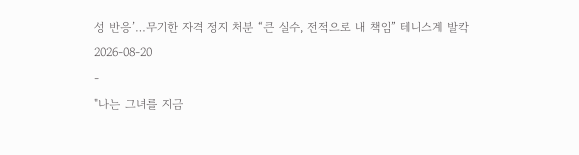성 반응’…무기한 자격 정지 처분 “큰 실수, 전적으로 내 책임” 테니스계 발칵
2026-08-20
-
"나는 그녀를 지금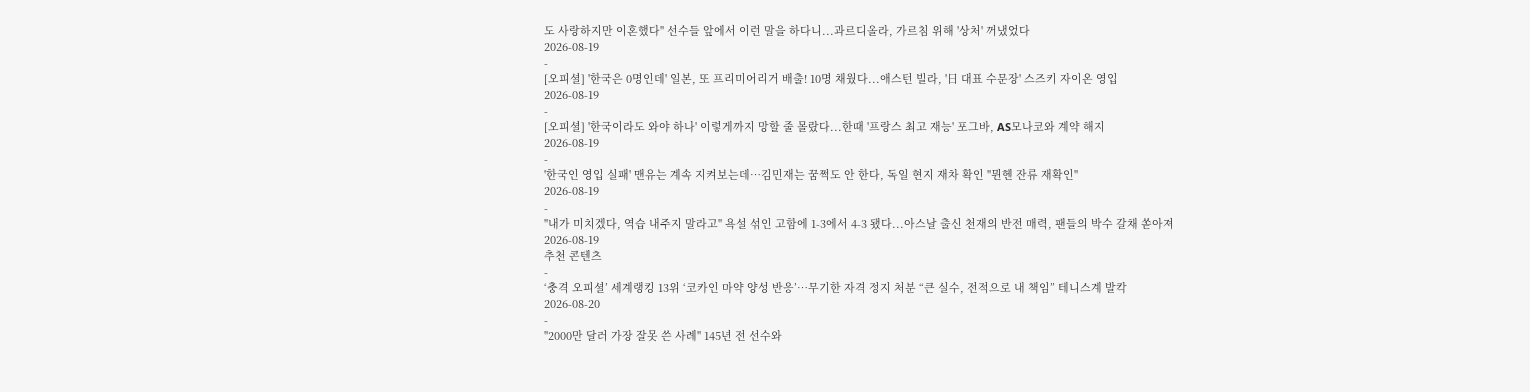도 사랑하지만 이혼했다" 선수들 앞에서 이런 말을 하다니...과르디올라, 가르침 위해 '상처' 꺼냈었다
2026-08-19
-
[오피셜] '한국은 0명인데' 일본, 또 프리미어리거 배출! 10명 채웠다...애스턴 빌라, '日 대표 수문장' 스즈키 자이온 영입
2026-08-19
-
[오피셜] '한국이라도 와야 하나' 이렇게까지 망할 줄 몰랐다...한때 '프랑스 최고 재능' 포그바, AS모나코와 계약 해지
2026-08-19
-
'한국인 영입 실패' 맨유는 계속 지켜보는데…김민재는 꿈쩍도 안 한다, 독일 현지 재차 확인 "뮌헨 잔류 재확인"
2026-08-19
-
"내가 미치겠다, 역습 내주지 말라고" 욕설 섞인 고함에 1-3에서 4-3 됐다...아스날 출신 천재의 반전 매력, 팬들의 박수 갈채 쏟아져
2026-08-19
추천 콘텐츠
-
‘충격 오피셜’ 세계랭킹 13위 ‘코카인 마약 양성 반응’…무기한 자격 정지 처분 “큰 실수, 전적으로 내 책임” 테니스계 발칵
2026-08-20
-
"2000만 달러 가장 잘못 쓴 사례" 145년 전 선수와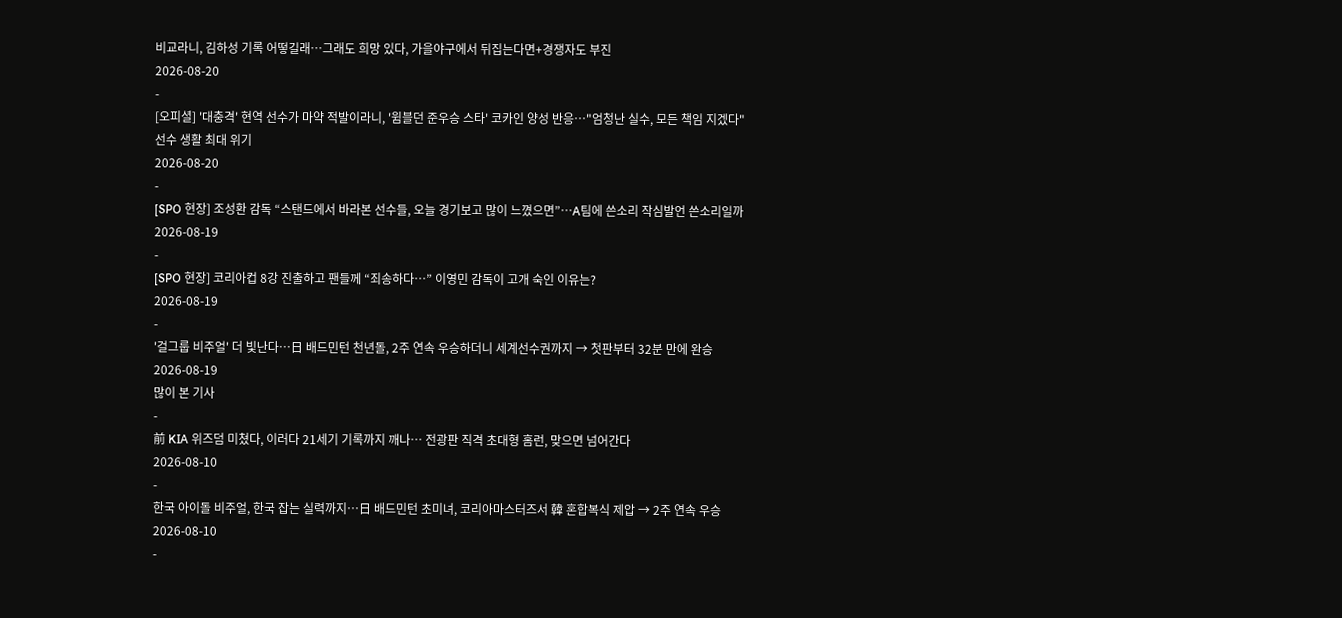비교라니, 김하성 기록 어떻길래…그래도 희망 있다, 가을야구에서 뒤집는다면+경쟁자도 부진
2026-08-20
-
[오피셜] '대충격' 현역 선수가 마약 적발이라니, '윔블던 준우승 스타' 코카인 양성 반응…"엄청난 실수, 모든 책임 지겠다" 선수 생활 최대 위기
2026-08-20
-
[SPO 현장] 조성환 감독 “스탠드에서 바라본 선수들, 오늘 경기보고 많이 느꼈으면”…A팀에 쓴소리 작심발언 쓴소리일까
2026-08-19
-
[SPO 현장] 코리아컵 8강 진출하고 팬들께 “죄송하다…” 이영민 감독이 고개 숙인 이유는?
2026-08-19
-
'걸그룹 비주얼' 더 빛난다…日 배드민턴 천년돌, 2주 연속 우승하더니 세계선수권까지 → 첫판부터 32분 만에 완승
2026-08-19
많이 본 기사
-
前 KIA 위즈덤 미쳤다, 이러다 21세기 기록까지 깨나… 전광판 직격 초대형 홈런, 맞으면 넘어간다
2026-08-10
-
한국 아이돌 비주얼, 한국 잡는 실력까지…日 배드민턴 초미녀, 코리아마스터즈서 韓 혼합복식 제압 → 2주 연속 우승
2026-08-10
-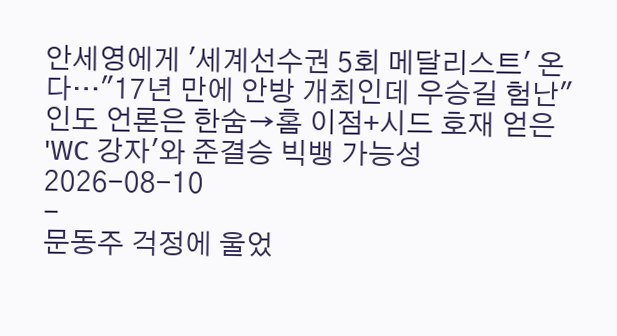안세영에게 '세계선수권 5회 메달리스트' 온다…"17년 만에 안방 개최인데 우승길 험난" 인도 언론은 한숨→홈 이점+시드 호재 얻은 'WC 강자'와 준결승 빅뱅 가능성
2026-08-10
-
문동주 걱정에 울었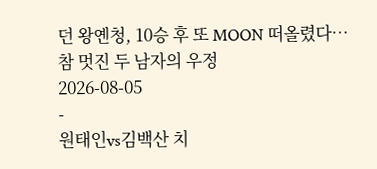던 왕옌청, 10승 후 또 MOON 떠올렸다…참 멋진 두 남자의 우정
2026-08-05
-
원태인vs김백산 치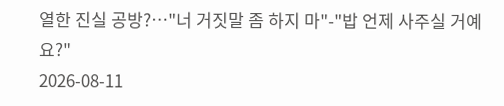열한 진실 공방?…"너 거짓말 좀 하지 마"-"밥 언제 사주실 거예요?"
2026-08-11